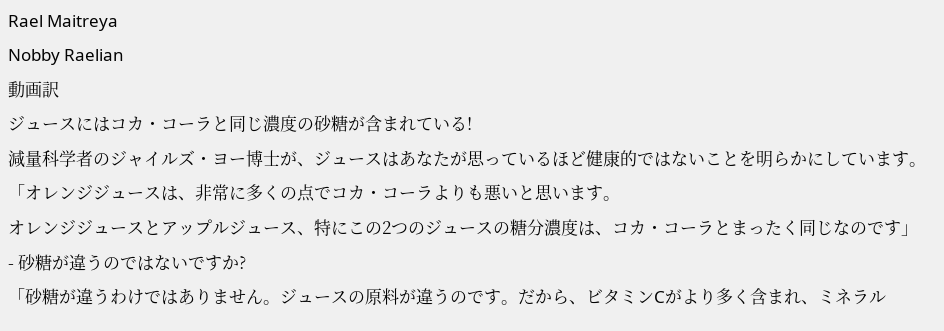Rael Maitreya
Nobby Raelian
動画訳
ジュースにはコカ・コーラと同じ濃度の砂糖が含まれている!
減量科学者のジャイルズ・ヨー博士が、ジュースはあなたが思っているほど健康的ではないことを明らかにしています。
「オレンジジュースは、非常に多くの点でコカ・コーラよりも悪いと思います。
オレンジジュースとアップルジュース、特にこの2つのジュースの糖分濃度は、コカ・コーラとまったく同じなのです」
- 砂糖が違うのではないですか?
「砂糖が違うわけではありません。ジュースの原料が違うのです。だから、ビタミンCがより多く含まれ、ミネラル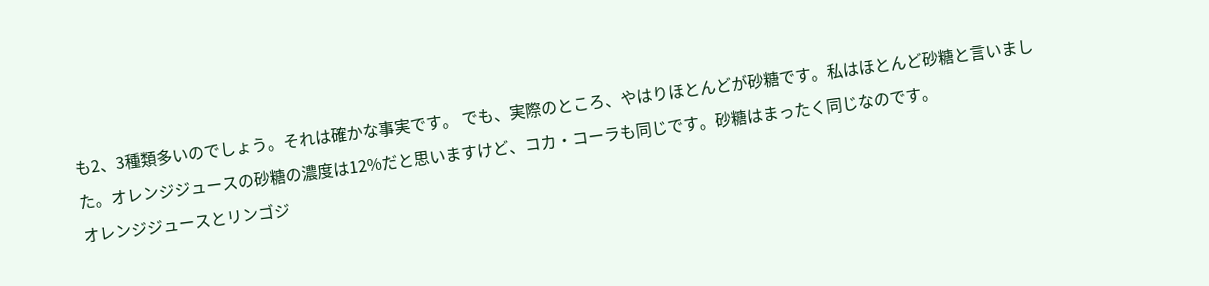も2、3種類多いのでしょう。それは確かな事実です。 でも、実際のところ、やはりほとんどが砂糖です。私はほとんど砂糖と言いました。オレンジジュースの砂糖の濃度は12%だと思いますけど、コカ・コーラも同じです。砂糖はまったく同じなのです。
オレンジジュースとリンゴジ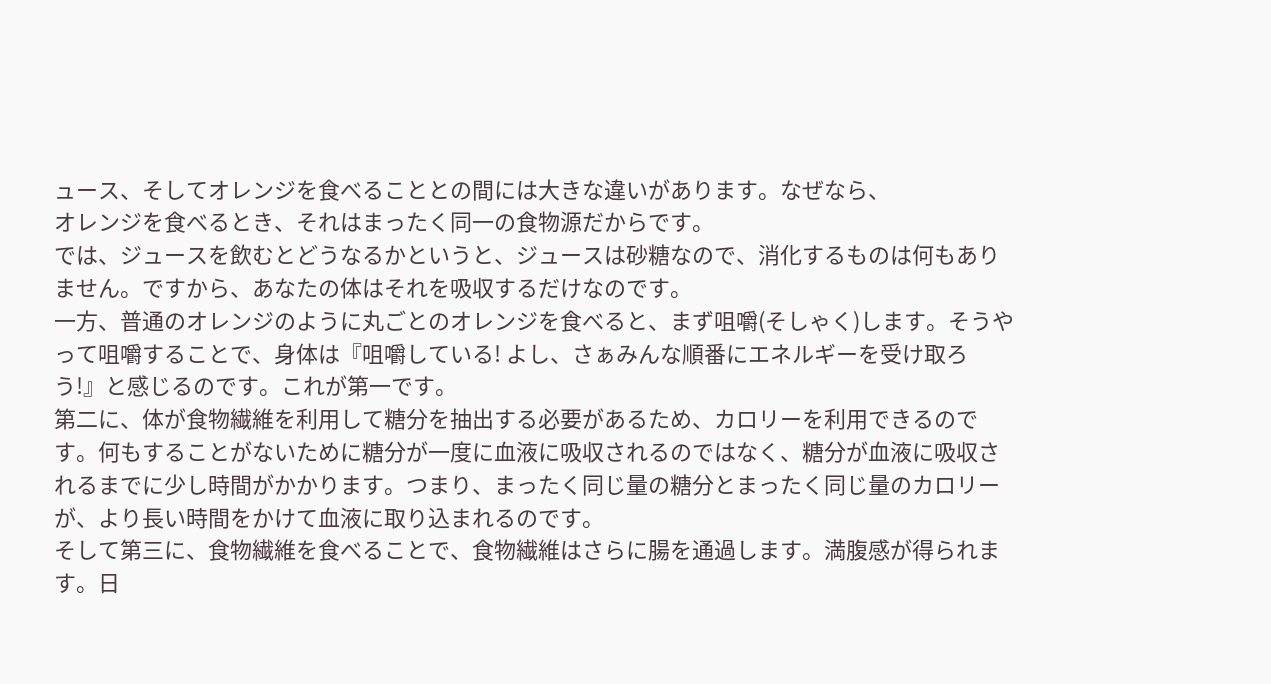ュース、そしてオレンジを食べることとの間には大きな違いがあります。なぜなら、
オレンジを食べるとき、それはまったく同一の食物源だからです。
では、ジュースを飲むとどうなるかというと、ジュースは砂糖なので、消化するものは何もありません。ですから、あなたの体はそれを吸収するだけなのです。
一方、普通のオレンジのように丸ごとのオレンジを食べると、まず咀嚼(そしゃく)します。そうやって咀嚼することで、身体は『咀嚼している! よし、さぁみんな順番にエネルギーを受け取ろう!』と感じるのです。これが第一です。
第二に、体が食物繊維を利用して糖分を抽出する必要があるため、カロリーを利用できるのです。何もすることがないために糖分が一度に血液に吸収されるのではなく、糖分が血液に吸収されるまでに少し時間がかかります。つまり、まったく同じ量の糖分とまったく同じ量のカロリーが、より長い時間をかけて血液に取り込まれるのです。
そして第三に、食物繊維を食べることで、食物繊維はさらに腸を通過します。満腹感が得られます。日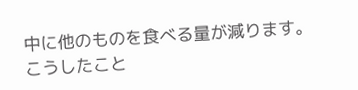中に他のものを食べる量が減ります。
こうしたこと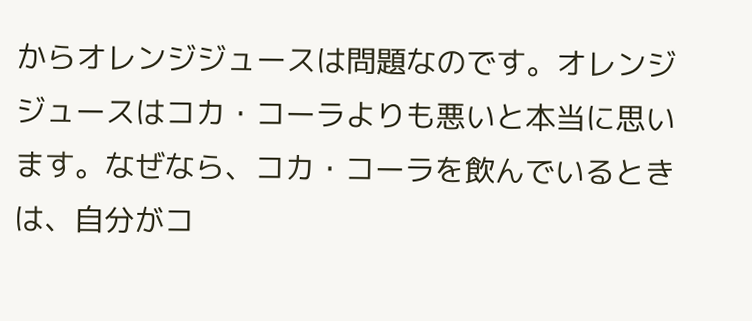からオレンジジュースは問題なのです。オレンジジュースはコカ・コーラよりも悪いと本当に思います。なぜなら、コカ・コーラを飲んでいるときは、自分がコ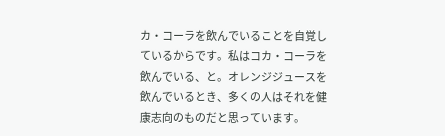カ・コーラを飲んでいることを自覚しているからです。私はコカ・コーラを飲んでいる、と。オレンジジュースを飲んでいるとき、多くの人はそれを健康志向のものだと思っています。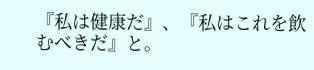『私は健康だ』、『私はこれを飲むべきだ』と。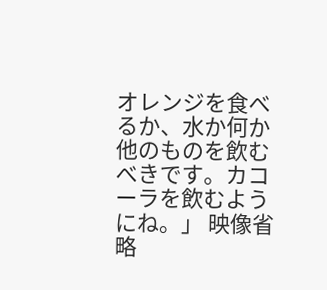オレンジを食べるか、水か何か他のものを飲むべきです。カコーラを飲むようにね。」 映像省略